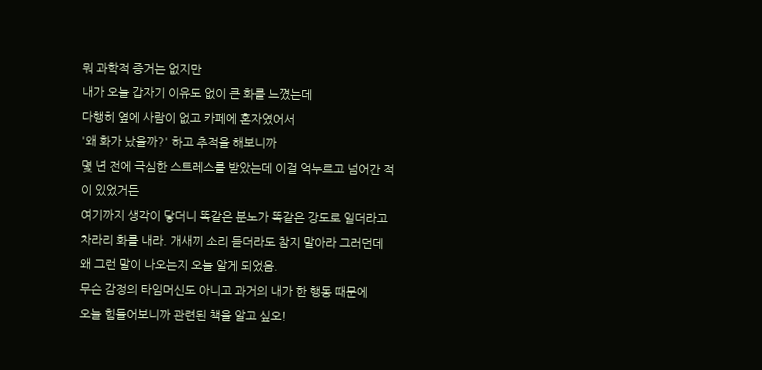뭐 과학적 증거는 없지만
내가 오늘 갑자기 이유도 없이 큰 화를 느꼈는데
다행히 옆에 사람이 없고 카페에 혼자였어서
'왜 화가 났을까?' 하고 추적을 해보니까
몇 년 전에 극심한 스트레스를 받았는데 이걸 억누르고 넘어간 적이 있었거든
여기까지 생각이 닿더니 똑같은 분노가 똑같은 강도로 일더라고
차라리 화를 내라. 개새끼 소리 듣더라도 참지 말아라 그러던데
왜 그런 말이 나오는지 오늘 알게 되었음.
무슨 감정의 타임머신도 아니고 과거의 내가 한 행동 때문에
오늘 힘들어보니까 관련된 책을 알고 싶오!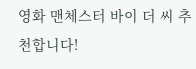영화 맨체스터 바이 더 씨 추천합니다!